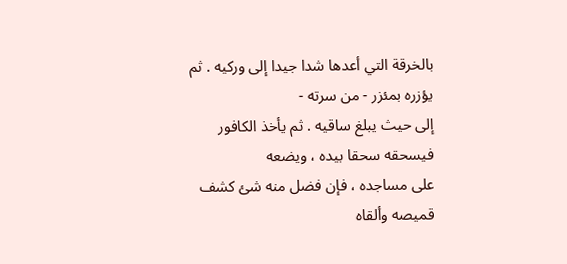بالخرقة التي أعدها شدا جيدا إلى وركيه . ثم يؤزره بمئزر - من سرته -
إلى حيث يبلغ ساقيه . ثم يأخذ الكافور فيسحقه سحقا بيده ، ويضعه
على مساجده ، فإن فضل منه شئ كشف قميصه وألقاه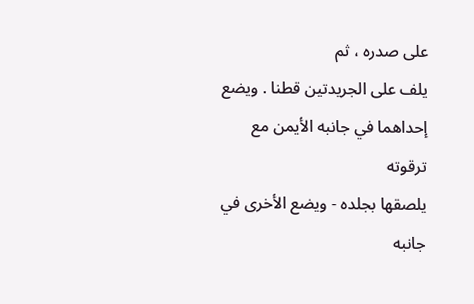على صدره ، ثم
يلف على الجريدتين قطنا . ويضع إحداهما في جانبه الأيمن مع ترقوته
يلصقها بجلده - ويضع الأخرى في جانبه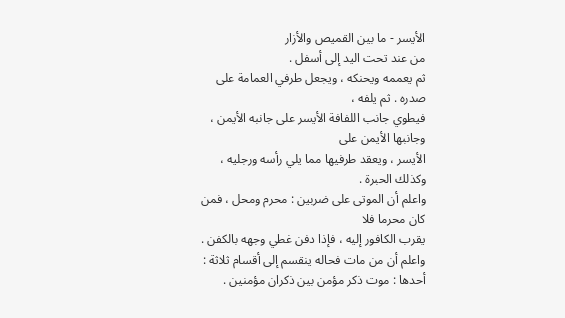الأيسر - ما بين القميص والأزار
من عند تحت اليد إلى أسفل .
ثم يعممه ويحنكه ، ويجعل طرفي العمامة على صدره . ثم يلفه ،
فيطوي جانب اللفافة الأيسر على جانبه الأيمن ، وجانبها الأيمن على
الأيسر ، ويعقد طرفيها مما يلي رأسه ورجليه ، وكذلك الحبرة .
واعلم أن الموتى على ضربين : محرم ومحل ، فمن كان محرما فلا
يقرب الكافور إليه ، فإذا دفن غطي وجهه بالكفن .
واعلم أن من مات فحاله ينقسم إلى أقسام ثلاثة :
أحدها : موت ذكر مؤمن بين ذكران مؤمنين .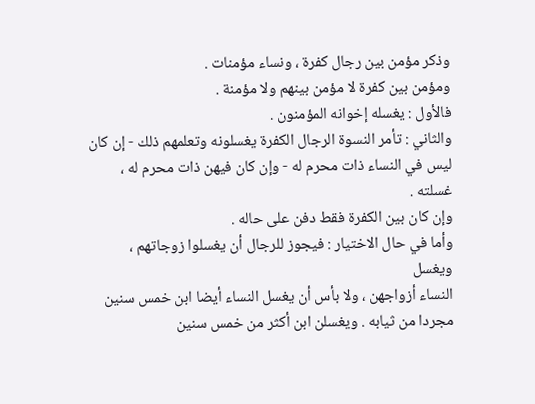وذكر مؤمن بين رجال كفرة ، ونساء مؤمنات .
ومؤمن بين كفرة لا مؤمن بينهم ولا مؤمنة .
فالأول : يغسله إخوانه المؤمنون .
والثاني : تأمر النسوة الرجال الكفرة يغسلونه وتعلمهم ذلك - إن كان
ليس في النساء ذات محرم له - وإن كان فيهن ذات محرم له ، غسلته .
وإن كان بين الكفرة فقط دفن على حاله .
وأما في حال الاختيار : فيجوز للرجال أن يغسلوا زوجاتهم ، ويغسل
النساء أزواجهن ، ولا بأس أن يغسل النساء أيضا ابن خمس سنين
مجردا من ثيابه . ويغسلن ابن أكثر من خمس سنين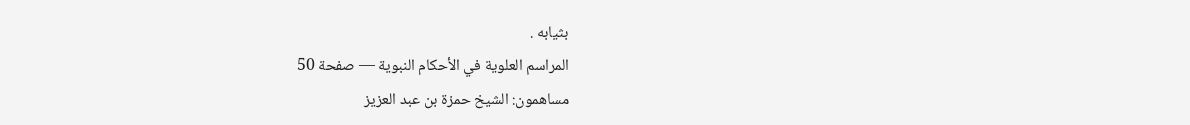بثيابه .
المراسم العلوية في الأحكام النبوية — صفحة 50
مساهمون: الشيخ حمزة بن عبد العزيز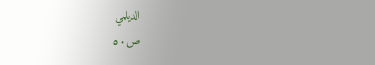الديلمي
ص٥٠